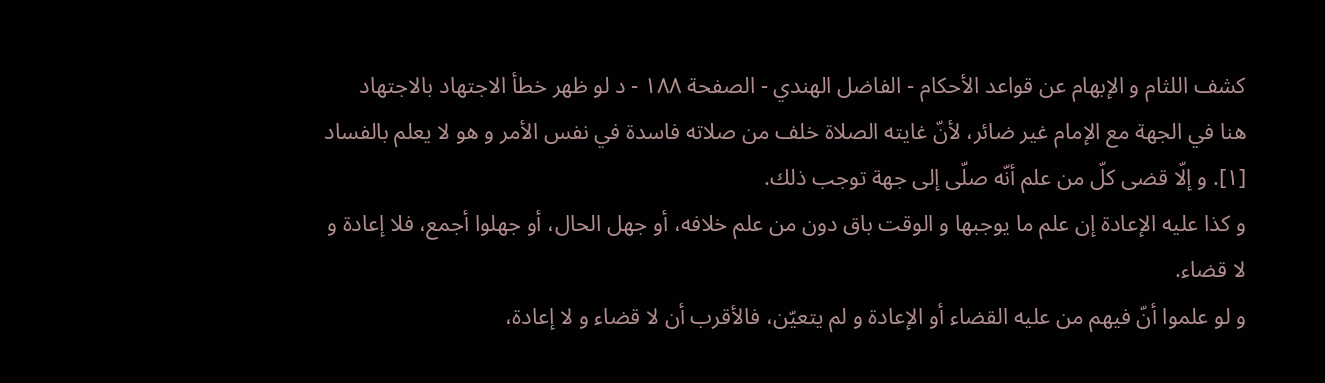كشف اللثام و الإبهام عن قواعد الأحكام - الفاضل الهندي - الصفحة ١٨٨ - د لو ظهر خطأ الاجتهاد بالاجتهاد
هنا في الجهة مع الإمام غير ضائر، لأنّ غايته الصلاة خلف من صلاته فاسدة في نفس الأمر و هو لا يعلم بالفساد [١]. و إلّا قضى كلّ من علم أنّه صلّى إلى جهة توجب ذلك.
و كذا عليه الإعادة إن علم ما يوجبها و الوقت باق دون من علم خلافه، أو جهل الحال، أو جهلوا أجمع، فلا إعادة و لا قضاء.
و لو علموا أنّ فيهم من عليه القضاء أو الإعادة و لم يتعيّن، فالأقرب أن لا قضاء و لا إعادة،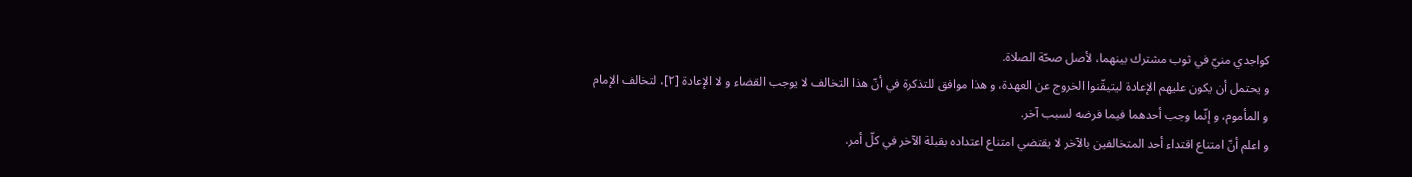كواجدي منيّ في ثوب مشترك بينهما، لأصل صحّة الصلاة.
و يحتمل أن يكون عليهم الإعادة ليتيقّنوا الخروج عن العهدة، و هذا موافق للتذكرة في أنّ هذا التخالف لا يوجب القضاء و لا الإعادة [٢]، لتخالف الإمام و المأموم، و إنّما وجب أحدهما فيما فرضه لسبب آخر.
و اعلم أنّ امتناع اقتداء أحد المتخالفين بالآخر لا يقتضي امتناع اعتداده بقبلة الآخر في كلّ أمر.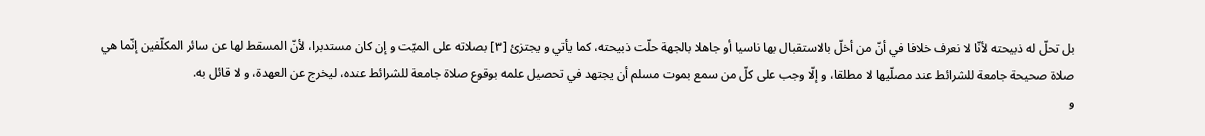بل تحلّ له ذبيحته لأنّا لا نعرف خلافا في أنّ من أخلّ بالاستقبال بها ناسيا أو جاهلا بالجهة حلّت ذبيحته، كما يأتي و يجتزئ [٣] بصلاته على الميّت و إن كان مستدبرا، لأنّ المسقط لها عن سائر المكلّفين إنّما هي صلاة صحيحة جامعة للشرائط عند مصلّيها لا مطلقا، و إلّا وجب على كلّ من سمع بموت مسلم أن يجتهد في تحصيل علمه بوقوع صلاة جامعة للشرائط عنده، ليخرج عن العهدة، و لا قائل به.
و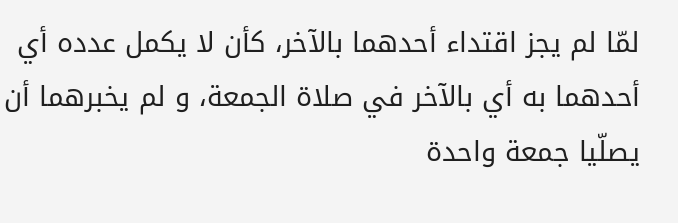لمّا لم يجز اقتداء أحدهما بالآخر، كأن لا يكمل عدده أي أحدهما به أي بالآخر في صلاة الجمعة، و لم يخبرهما أن يصلّيا جمعة واحدة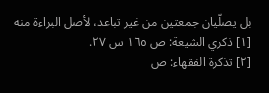بل يصلّيان جمعتين من غير تباعد، لأصل البراءة منه
[١] ذكري الشيعة: ص ١٦٥ س ٢٧.
[٢] تذكرة الفقهاء: ص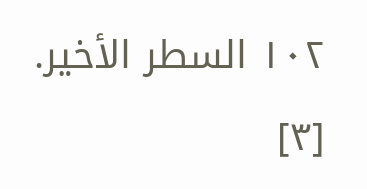١٠٢ السطر الأخير.
[٣]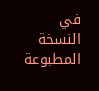في النسخة المطبوعة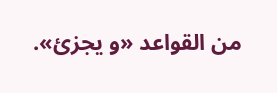من القواعد «و يجزئ».